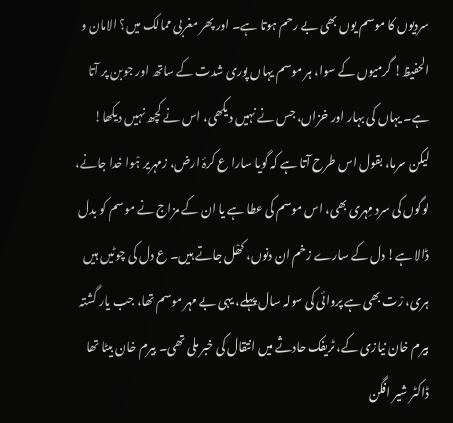سردیوں کا موسم یوں بھی بے رحم ہوتا ہے۔ اور پھر مغربی ممالک میں؟ الامان و الحفیظ! گرمیوں کے سوا، ہر موسم یہاں پوری شدت کے ساتھ اور جوبن پر آتا ہے۔ یہاں کی بہار اور خزاں، جس نے نہیں دیکھی، اس نے کچھ نہیں دیکھا! لیکن سرما، بقول اس طرح آتا ہے کہ گویا سارا ع کرۂ ارض، زمہریر ہْوا خدا جانے، لوگوں کی سرد مِہری بھی، اس موسم کی عطا ہے یا ان کے مزاج نے موسم کو بدل ڈالا ہے! دل کے سارے زخم ان دنوں، کھْل جاتے ہیں۔ ع دل کی چوٹیں ہیں ہری، رْت بھی ہے پروائی کی سولہ سال پہلے، یہی بے مہر موسم تھا، جب یار گشتہ بیرم خان نیازی کے، ٹریفک حادثے میں انتقال کی خبر ملی تھی۔ بیرم خان بیٹا تھا ڈاکٹر شیر افگن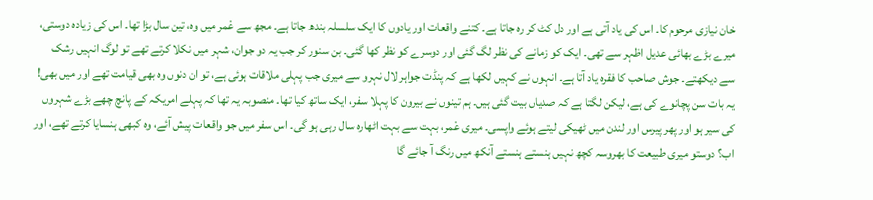خان نیازی مرحوم کا۔ اس کی یاد آتی ہے اور دل کٹ کر رہ جاتا ہے۔ کتنے واقعات اور یادوں کا ایک سلسلہ بندھ جاتا ہے۔ مجھ سے عْمر میں وہ، تین سال بڑا تھا۔ اس کی زیادہ دوستی، میرے بڑے بھائی عدیل اظہر سے تھی۔ ایک کو زمانے کی نظر لگ گئی اور دوسرے کو نظر کھا گئی۔ بن سنور کر جب یہ دو جوان، شہر میں نکلا کرتے تھے تو لوگ انہیں رشک سے دیکھتے۔ جوش صاحب کا فقرہ یاد آتا ہے۔ انہوں نے کہیں لکھا ہے کہ پنڈت جواہر لال نہرو سے میری جب پہلی ملاقات ہوئی ہے، تو ان دنوں وہ بھی قیامت تھے اور میں بھی! یہ بات سن پچانوے کی ہے، لیکن لگتا ہے کہ صدیاں بیت گئی ہیں۔ ہم تینوں نے بیرون کا پہلا سفر، ایک ساتھ کیا تھا۔ منصوبہ یہ تھا کہ پہلے امریکہ کے پانچ چھے بڑے شہروں کی سیر ہو اور پھر پیرس اور لندن میں ٹھیکی لیتے ہوئے واپسی۔ میری عْمر، بہت سے بہت اٹھارہ سال رہی ہو گی۔ اس سفر میں جو واقعات پیش آئے، وہ کبھی ہنسایا کرتے تھے، اور اب؟ دوستو میری طبیعت کا بھروسہ کچھ نہیں ہنستے ہنستے آنکھ میں رنگ آ جائے گا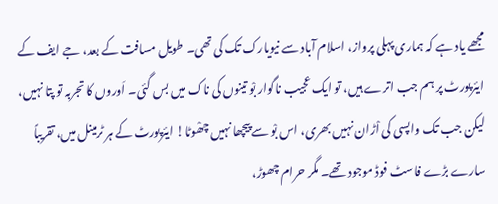مجھے یاد ہے کہ ہماری پہلی پرواز، اسلام آباد سے نیویارک تک کی تھی۔ طویل مسافت کے بعد، جے ایف کے ایئرپورٹ پر ہم جب اترے ہیں، تو ایک عجیب ناگوار بْو تینوں کی ناک میں بس گئی۔ اَوروں کا تجربہ تو پتا نہیں، لیکن جب تک واپسی کی اْڑان نہیں بھری، اس بْو سے پیچھا نہیں چھْوٹا! ایئرپورٹ کے ہر ٹرمینل میں، تقریباً سارے بڑے فاسٹ فوڈ موجود تھے۔ مگر حرام چھوڑ،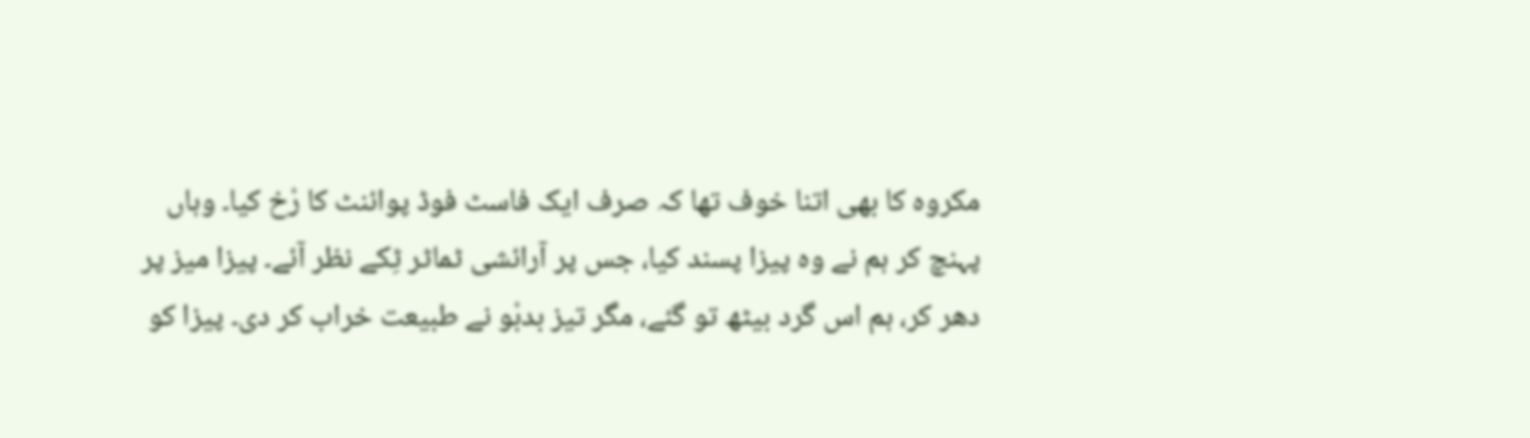مکروہ کا بھی اتنا خوف تھا کہ صرف ایک فاسٹ فوڈ پوائنٹ کا رْخ کیا۔ وہاں پہنچ کر ہم نے وہ پیزا پسند کیا، جس پر آرائشی ٹماٹر ٹِکے نظر آئے۔ پیزا میز پر دھر کر، ہم اس گرد بیٹھ تو گئے، مگر تیز بدبْو نے طبیعت خراب کر دی۔ پیزا کو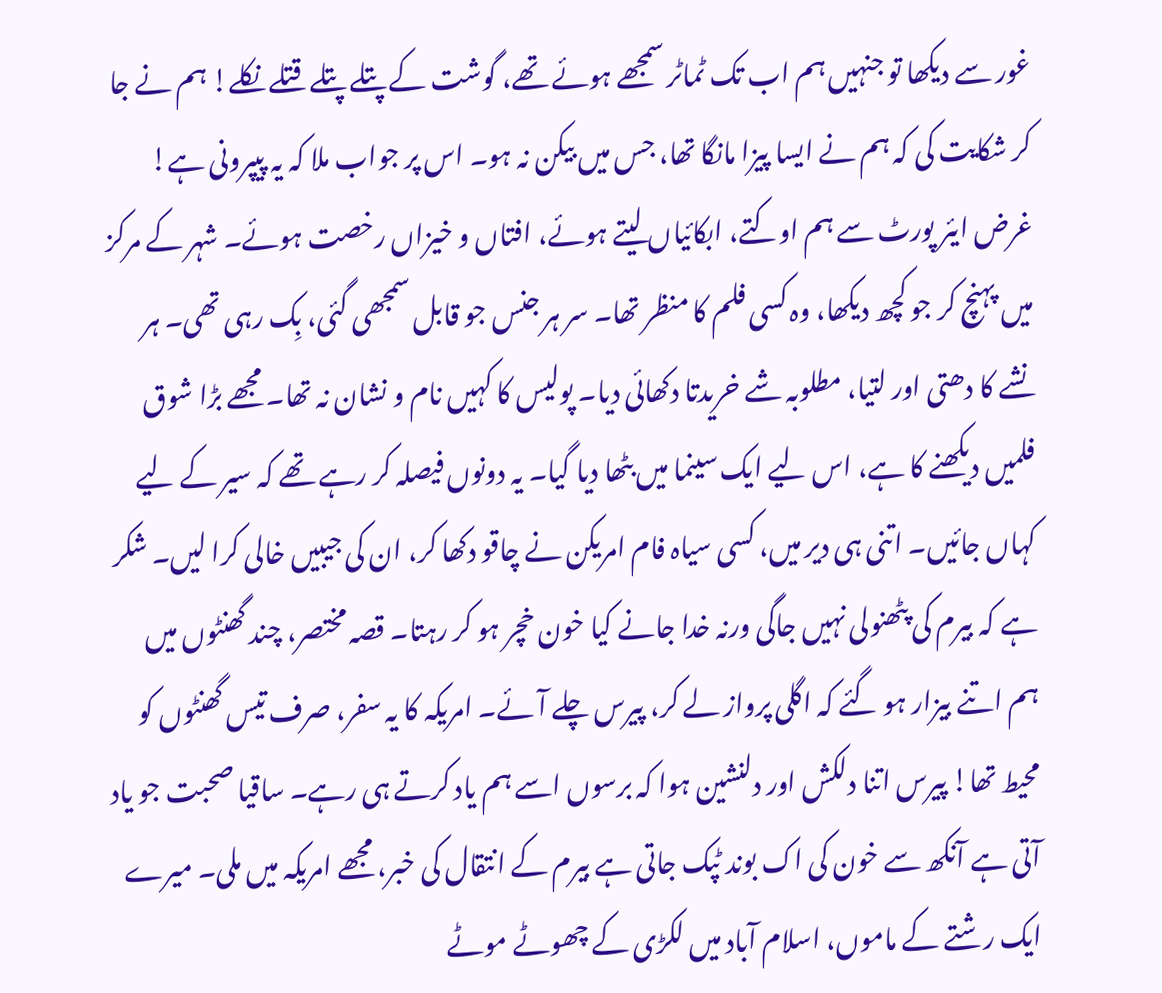غور سے دیکھا تو جنہیں ہم اب تک ٹماٹر سمجھے ہوئے تھے، گوشت کے پتلے پتلے قتلے نکلے! ہم نے جا کر شکایت کی کہ ہم نے ایسا پیزا مانگا تھا، جس میں بیکن نہ ہو۔ اس پر جواب ملا کہ یہ پیپرونی ہے! غرض ایئر پورٹ سے ہم اوکتے، ابکائیاں لیتے ہوئے، افتاں و خیزاں رخصت ہوئے۔ شہر کے مرکز میں پہنچ کر جو کچھ دیکھا، وہ کسی فلم کا منظر تھا۔ سر ہر جنس جو قابل سمجھی گئی، بِک رہی تھی۔ ہر نشے کا دھتی اور لتیا، مطلوبہ شے خریدتا دکھائی دیا۔ پولیس کا کہیں نام و نشان نہ تھا۔ مجھے بڑا شوق فلمیں دیکھنے کا ہے، اس لیے ایک سینما میں بٹھا دیا گیا۔ یہ دونوں فیصلہ کر رہے تھے کہ سیر کے لیے کہاں جائیں۔ اتنی ہی دیر میں، کسی سیاہ فام امریکن نے چاقو دکھا کر، ان کی جیبیں خالی کرا لیں۔ شکر ہے کہ بیرم کی پٹھنولی نہیں جاگی ورنہ خدا جانے کیا خون خچر ہو کر رہتا۔ قصہ مختصر، چند گھنٹوں میں ہم اتنے بیزار ہو گئے کہ اگلی پرواز لے کر، پیرس چلے آئے۔ امریکہ کا یہ سفر، صرف تیس گھنٹوں کو محیط تھا! پیرس اتنا دلکش اور دلنشین ہوا کہ برسوں اسے ہم یاد کرتے ہی رہے۔ ساقیا صحبت جو یاد آتی ہے آنکھ سے خون کی اک بوند ٹپک جاتی ہے بیرم کے انتقال کی خبر، مجھے امریکہ میں ملی۔ میرے ایک رشتے کے ماموں، اسلام آباد میں لکڑی کے چھوٹے موٹے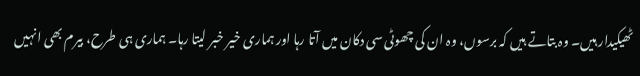ٹھیکیدار ہیں۔ وہ بتاتے ہیں کہ برسوں، وہ ان کی چھوٹی سی دکان میں آتا رہا اور ہماری خیر خبر لیتا رہا۔ ہماری ہی طرح، بیرم بھی انہیں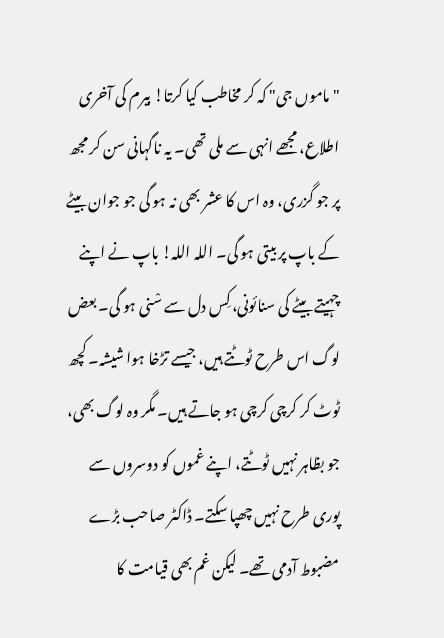"ماموں جی" کہ کر مخاطب کیا کرتا! بیرم کی آخری اطلاع، مجھے انہی سے ملی تھی۔ یہ ناگہانی سن کر مجھ پر جو گزری، وہ اس کا عشر بھی نہ ہو گی جو جوان بیٹے کے باپ پر بیتی ہو گی۔ اللہ اللہ! باپ نے اپنے چہیتے بیٹے کی سنائونی، کِس دل سے سْنی ہو گی۔ بعض لوگ اس طرح ٹوٹتے ہیں، جیسے تڑخا ہوا شیشہ۔ کچھ ٹوٹ کر کرچی کرچی ہو جاتے ہیں۔ مگر وہ لوگ بھی، جو بظاہر نہیں ٹوٹتے، اپنے غموں کو دوسروں سے پوری طرح نہیں چھپا سکتے۔ ڈاکٹر صاحب بڑے مضبوط آدمی تھے۔ لیکن غم بھی قیامت کا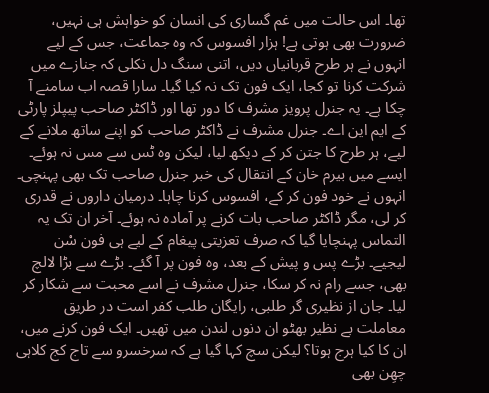تھا۔ اس حالت میں غم گساری کی انسان کو خواہش ہی نہیں، ضرورت بھی ہوتی ہے! ہزار افسوس کہ وہ جماعت، جس کے لیے انہوں نے ہر طرح قربانیاں دیں، اتنی سنگ دل نکلی کہ جنازے میں شرکت کرنا تو کجا، ایک فون تک نہ کیا گیا۔ سارا قصہ اب سامنے آ چکا ہے۔ یہ جنرل پرویز مشرف کا دور تھا اور ڈاکٹر صاحب پیپلز پارٹی کے ایم این اے۔ جنرل مشرف نے ڈاکٹر صاحب کو اپنے ساتھ ملانے کے لیے، ہر طرح کا جتن کر کے دیکھ لیا، لیکن وہ ٹس سے مس نہ ہوئے۔ ایسے میں بیرم خان کے انتقال کی خبر جنرل صاحب تک بھی پہنچی۔ انہوں نے خود فون کر کے، افسوس کرنا چاہا۔ درمیان داروں نے قدری کر لی، مگر ڈاکٹر صاحب بات کرنے پر آمادہ نہ ہوئے۔ آخر ان تک یہ التماس پہنچایا گیا کہ صرف تعزیتی پیغام کے لیے ہی فون سْن لیجیے۔ بڑے پس و پیش کے بعد، وہ فون پر آ گئے۔ بڑے سے بڑا لالچ بھی، جسے رام نہ کر سکا، جنرل مشرف نے اسے محبت سے شکار کر لیا۔ جان از نظیری گر طلبی، رایگان طلب کفر است در طریق معاملت بے نظیر بھٹو ان دنوں لندن میں تھیں۔ ایک فون کرنے میں، ان کا کیا ہرج ہوتا؟ لیکن سچ کہا گیا ہے کہ سرخسرو سے تاج کج کلاہی چھِن بھی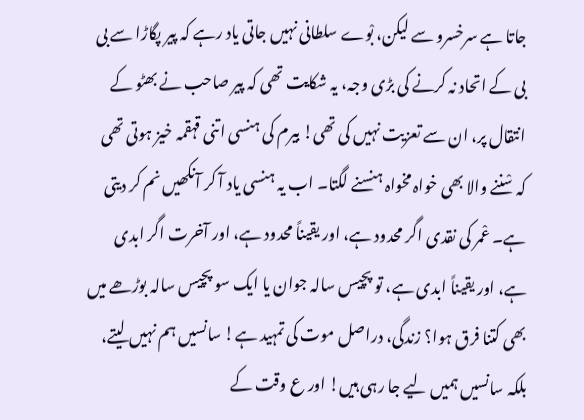جاتا ہے سرخسرو سے لیکن، بْوے سلطانی نہیں جاتی یاد رہے کہ پیر پگاڑا سے بی بی کے اتحاد نہ کرنے کی بڑی وجہ، یہ شکایت تھی کہ پیر صاحب نے بھٹو کے انتقال پر، ان سے تعزیت نہیں کی تھی! بیرم کی ہنسی اتنی قہقمہ خیز ہوتی تھی کہ سْننے والا بھی خواہ مخواہ ہنسنے لگتا۔ اب یہ ہنسی یاد آ کر آنکھیں نم کر دیتی ہے۔ عْمر کی نقدی اگر محدود ہے، اور یقیناً محدود ہے، اور آخرت اگر ابدی ہے، اور یقیناً ابدی ہے، تو پچیس سالہ جوان یا ایک سو پچیس سالہ بوڑھے میں بھی کتنا فرق ہوا؟ زندگی، دراصل موت کی تمہید ہے! سانسیں ہم نہیں لیتے، بلکہ سانسیں ہمیں لیے جا رہی ہیں! اور ع وقت کے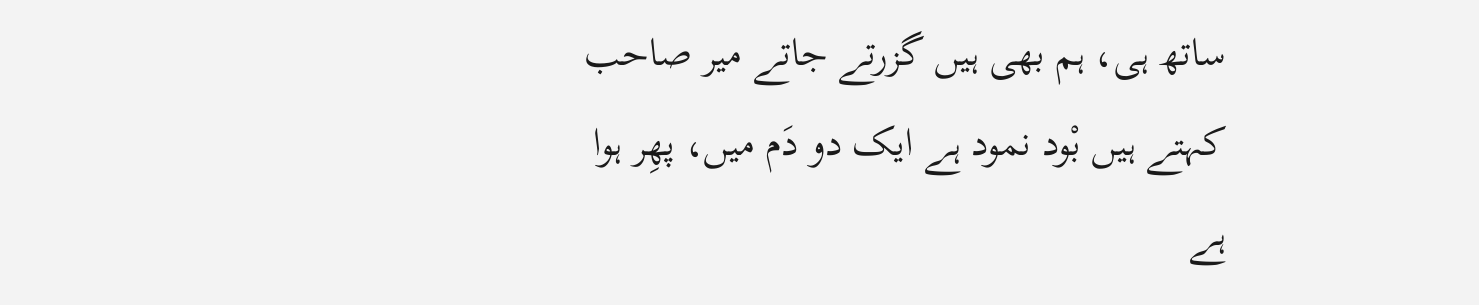ساتھ ہی، ہم بھی ہیں گزرتے جاتے میر صاحب کہتے ہیں بْود نمود ہے ایک دو دَم میں، پھِر ہوا ہے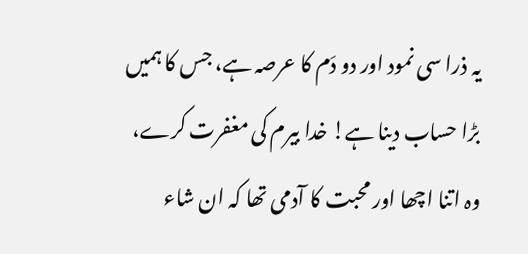یہ ذرا سی نمود اور دو دَم کا عرصہ ہے، جس کا ہمیں بڑا حساب دینا ہے! خدا بیرم کی مغفرت کرے، وہ اتنا اچھا اور محبت کا آدمی تھا کہ ان شاء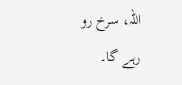اللہ، سرخ رو رہے گا۔